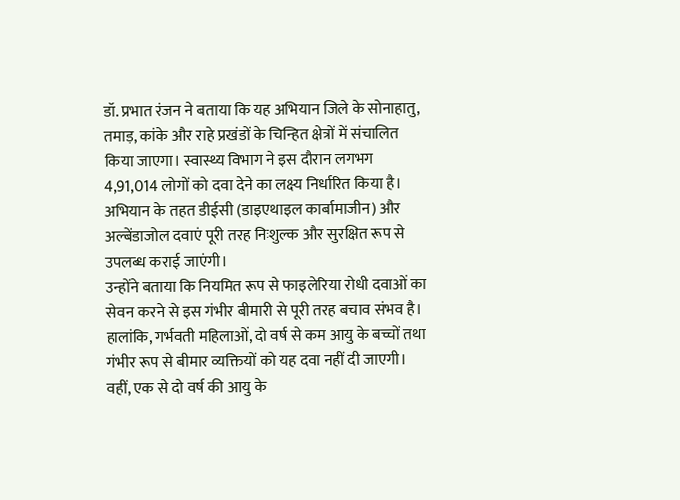डॉ. प्रभात रंजन ने बताया कि यह अभियान जिले के सोनाहातु, तमाड़, कांके और राहे प्रखंडों के चिन्हित क्षेत्रों में संचालित किया जाएगा। स्वास्थ्य विभाग ने इस दौरान लगभग 4,91,014 लोगों को दवा देने का लक्ष्य निर्धारित किया है। अभियान के तहत डीईसी (डाइएथाइल कार्बामाजीन) और अल्बेंडाजोल दवाएं पूरी तरह निःशुल्क और सुरक्षित रूप से उपलब्ध कराई जाएंगी।
उन्होंने बताया कि नियमित रूप से फाइलेरिया रोधी दवाओं का सेवन करने से इस गंभीर बीमारी से पूरी तरह बचाव संभव है। हालांकि, गर्भवती महिलाओं, दो वर्ष से कम आयु के बच्चों तथा गंभीर रूप से बीमार व्यक्तियों को यह दवा नहीं दी जाएगी। वहीं, एक से दो वर्ष की आयु के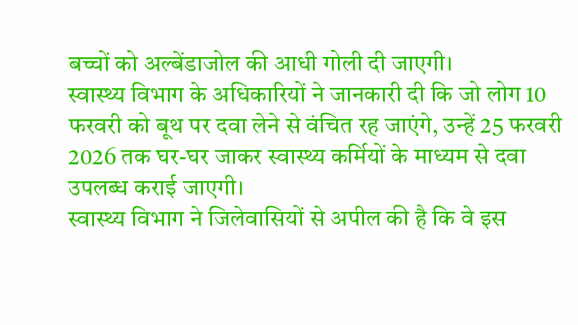बच्चों को अल्बेंडाजोल की आधी गोली दी जाएगी।
स्वास्थ्य विभाग के अधिकारियों ने जानकारी दी कि जो लोग 10 फरवरी को बूथ पर दवा लेने से वंचित रह जाएंगे, उन्हें 25 फरवरी 2026 तक घर-घर जाकर स्वास्थ्य कर्मियों के माध्यम से दवा उपलब्ध कराई जाएगी।
स्वास्थ्य विभाग ने जिलेवासियों से अपील की है कि वे इस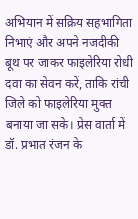अभियान में सक्रिय सहभागिता निभाएं और अपने नजदीकी बूथ पर जाकर फाइलेरिया रोधी दवा का सेवन करें, ताकि रांची जिले को फाइलेरिया मुक्त बनाया जा सके। प्रेस वार्ता में डॉ. प्रभात रंजन के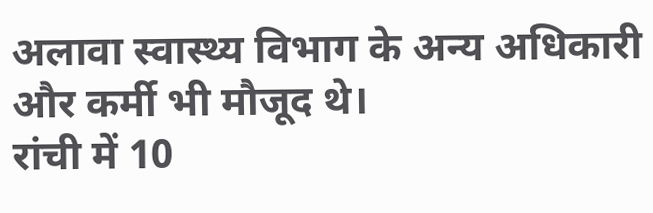अलावा स्वास्थ्य विभाग के अन्य अधिकारी और कर्मी भी मौजूद थे।
रांची में 10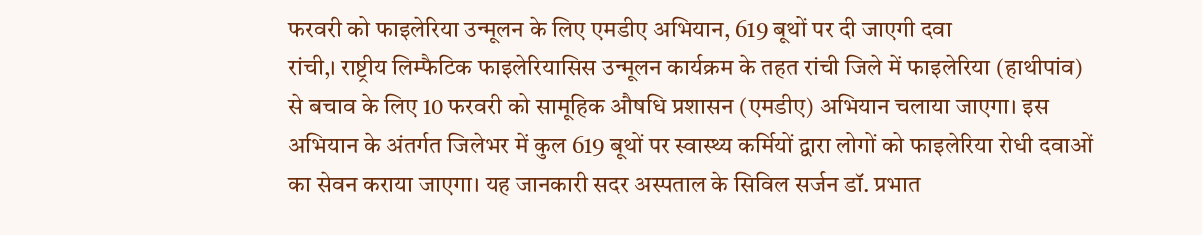फरवरी को फाइलेरिया उन्मूलन के लिए एमडीए अभियान, 619 बूथों पर दी जाएगी दवा
रांची,। राष्ट्रीय लिम्फैटिक फाइलेरियासिस उन्मूलन कार्यक्रम के तहत रांची जिले में फाइलेरिया (हाथीपांव) से बचाव के लिए 10 फरवरी को सामूहिक औषधि प्रशासन (एमडीए) अभियान चलाया जाएगा। इस अभियान के अंतर्गत जिलेभर में कुल 619 बूथों पर स्वास्थ्य कर्मियों द्वारा लोगों को फाइलेरिया रोधी दवाओं का सेवन कराया जाएगा। यह जानकारी सदर अस्पताल के सिविल सर्जन डॉ. प्रभात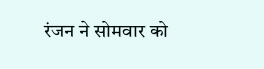रंजन ने सोमवार को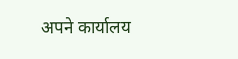अपने कार्यालय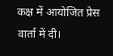कक्ष में आयोजित प्रेस वार्ता में दी।